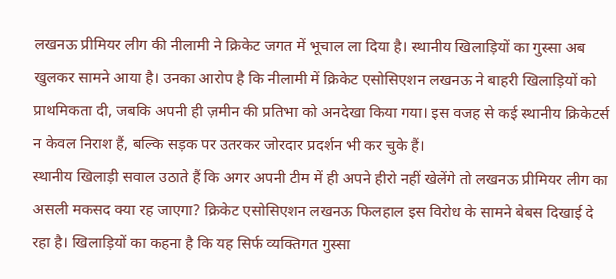लखनऊ प्रीमियर लीग की नीलामी ने क्रिकेट जगत में भूचाल ला दिया है। स्थानीय खिलाड़ियों का गुस्सा अब खुलकर सामने आया है। उनका आरोप है कि नीलामी में क्रिकेट एसोसिएशन लखनऊ ने बाहरी खिलाड़ियों को प्राथमिकता दी, जबकि अपनी ही ज़मीन की प्रतिभा को अनदेखा किया गया। इस वजह से कई स्थानीय क्रिकेटर्स न केवल निराश हैं, बल्कि सड़क पर उतरकर जोरदार प्रदर्शन भी कर चुके हैं।
स्थानीय खिलाड़ी सवाल उठाते हैं कि अगर अपनी टीम में ही अपने हीरो नहीं खेलेंगे तो लखनऊ प्रीमियर लीग का असली मकसद क्या रह जाएगा? क्रिकेट एसोसिएशन लखनऊ फिलहाल इस विरोध के सामने बेबस दिखाई दे रहा है। खिलाड़ियों का कहना है कि यह सिर्फ व्यक्तिगत गुस्सा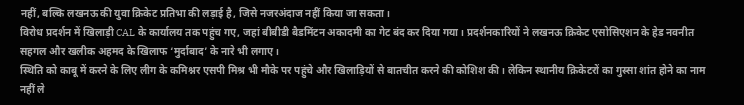नहीं, बल्कि लखनऊ की युवा क्रिकेट प्रतिभा की लड़ाई है, जिसे नजरअंदाज नहीं किया जा सकता।
विरोध प्रदर्शन में खिलाड़ी CAL के कार्यालय तक पहुंच गए, जहां बीबीडी बैडमिंटन अकादमी का गेट बंद कर दिया गया। प्रदर्शनकारियों ने लखनऊ क्रिकेट एसोसिएशन के हेड नवनीत सहगल और खलीक अहमद के खिलाफ ‘मुर्दाबाद’ के नारे भी लगाए।
स्थिति को काबू में करने के लिए लीग के कमिश्नर एसपी मिश्र भी मौके पर पहुंचे और खिलाड़ियों से बातचीत करने की कोशिश की। लेकिन स्थानीय क्रिकेटरों का गुस्सा शांत होने का नाम नहीं ले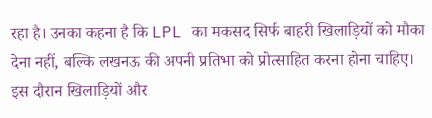रहा है। उनका कहना है कि LPL का मकसद सिर्फ बाहरी खिलाड़ियों को मौका देना नहीं, बल्कि लखनऊ की अपनी प्रतिभा को प्रोत्साहित करना होना चाहिए। इस दौरान खिलाड़ियों और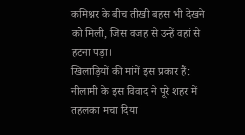कमिश्नर के बीच तीखी बहस भी देखने को मिली, जिस वजह से उन्हें वहां से हटना पड़ा।
खिलाड़ियों की मांगें इस प्रकार हैं:
नीलामी के इस विवाद ने पूरे शहर में तहलका मचा दिया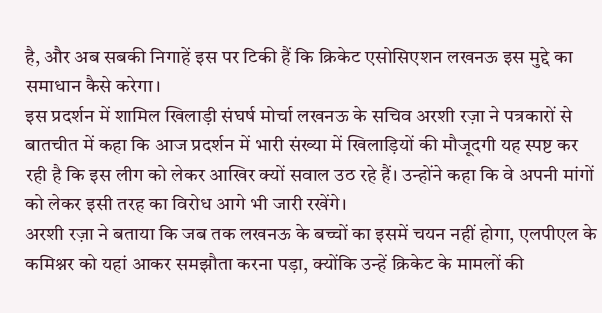है, और अब सबकी निगाहें इस पर टिकी हैं कि क्रिकेट एसोसिएशन लखनऊ इस मुद्दे का समाधान कैसे करेगा।
इस प्रदर्शन में शामिल खिलाड़ी संघर्ष मोर्चा लखनऊ के सचिव अरशी रज़ा ने पत्रकारों से बातचीत में कहा कि आज प्रदर्शन में भारी संख्या में खिलाड़ियों की मौजूदगी यह स्पष्ट कर रही है कि इस लीग को लेकर आखिर क्यों सवाल उठ रहे हैं। उन्होंने कहा कि वे अपनी मांगों को लेकर इसी तरह का विरोध आगे भी जारी रखेंगे।
अरशी रज़ा ने बताया कि जब तक लखनऊ के बच्चों का इसमें चयन नहीं होगा, एलपीएल के कमिश्नर को यहां आकर समझौता करना पड़ा, क्योंकि उन्हें क्रिकेट के मामलों की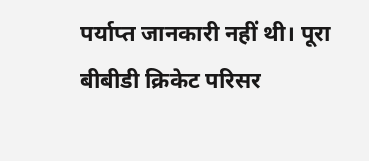पर्याप्त जानकारी नहीं थी। पूरा बीबीडी क्रिकेट परिसर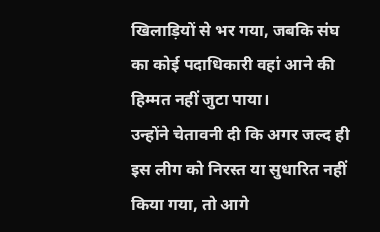खिलाड़ियों से भर गया, जबकि संघ का कोई पदाधिकारी वहां आने की हिम्मत नहीं जुटा पाया।
उन्होंने चेतावनी दी कि अगर जल्द ही इस लीग को निरस्त या सुधारित नहीं किया गया, तो आगे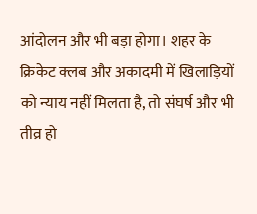आंदोलन और भी बड़ा होगा। शहर के क्रिकेट क्लब और अकादमी में खिलाड़ियों को न्याय नहीं मिलता है, तो संघर्ष और भी तीव्र हो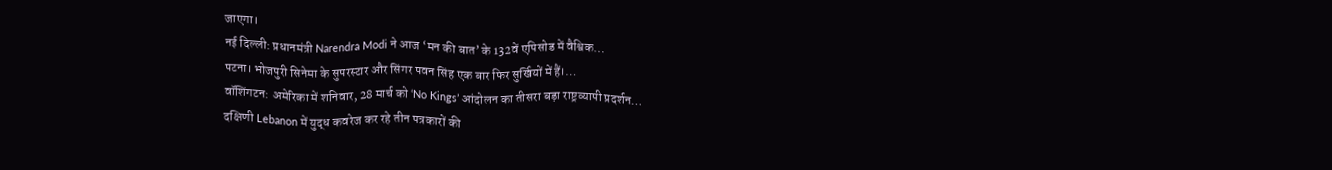जाएगा।
नई दिल्ली: प्रधानमंत्री Narendra Modi ने आज ‘मन की बात’ के 132वें एपिसोड में वैश्विक…
पटना। भोजपुरी सिनेमा के सुपरस्टार और सिंगर पवन सिंह एक बार फिर सुर्खियों में हैं।…
वॉशिंगटन: अमेरिका में शनिवार, 28 मार्च को ‘No Kings’ आंदोलन का तीसरा बड़ा राष्ट्रव्यापी प्रदर्शन…
दक्षिणी Lebanon में युद्ध कवरेज कर रहे तीन पत्रकारों की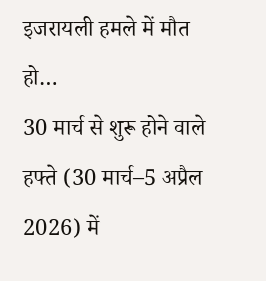इजरायली हमले में मौत हो…
30 मार्च से शुरू होने वाले हफ्ते (30 मार्च–5 अप्रैल 2026) में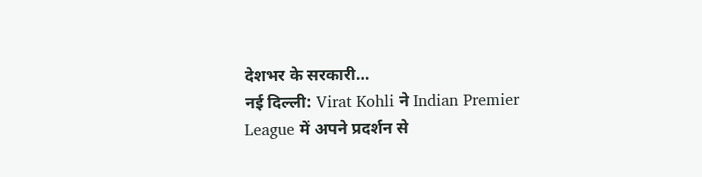देशभर के सरकारी…
नई दिल्ली: Virat Kohli ने Indian Premier League में अपने प्रदर्शन से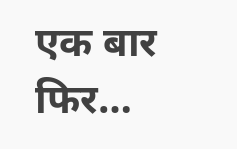एक बार फिर…